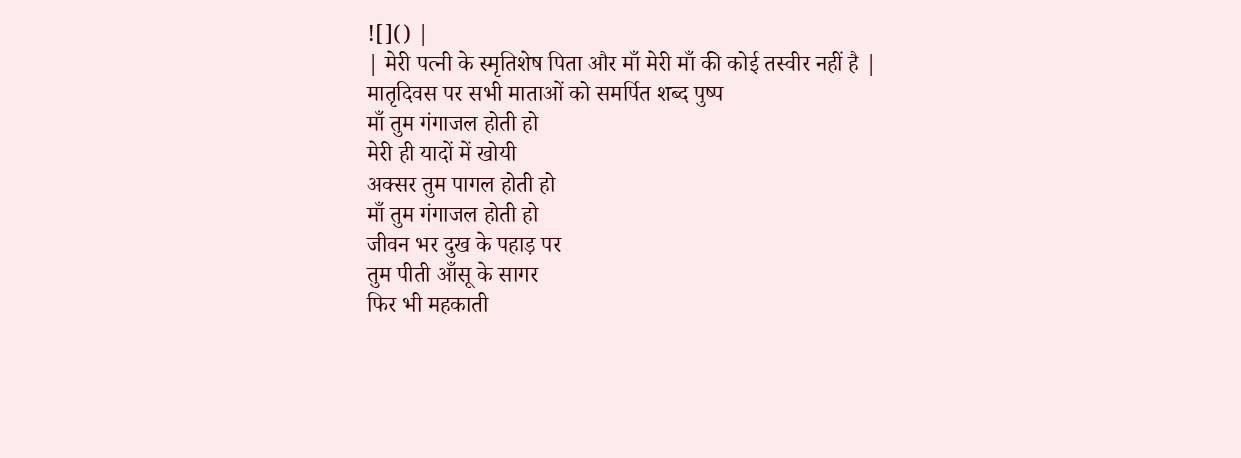![]() |
| मेरी पत्नी के स्मृतिशेष पिता और माँ मेरी माँ की कोई तस्वीर नहीं है |
मातृदिवस पर सभी माताओं को समर्पित शब्द पुष्प
माँ तुम गंगाजल होती हो
मेरी ही यादों में खोयी
अक्सर तुम पागल होती हो
माँ तुम गंगाजल होती हो
जीवन भर दुख के पहाड़ पर
तुम पीती आँसू के सागर
फिर भी महकाती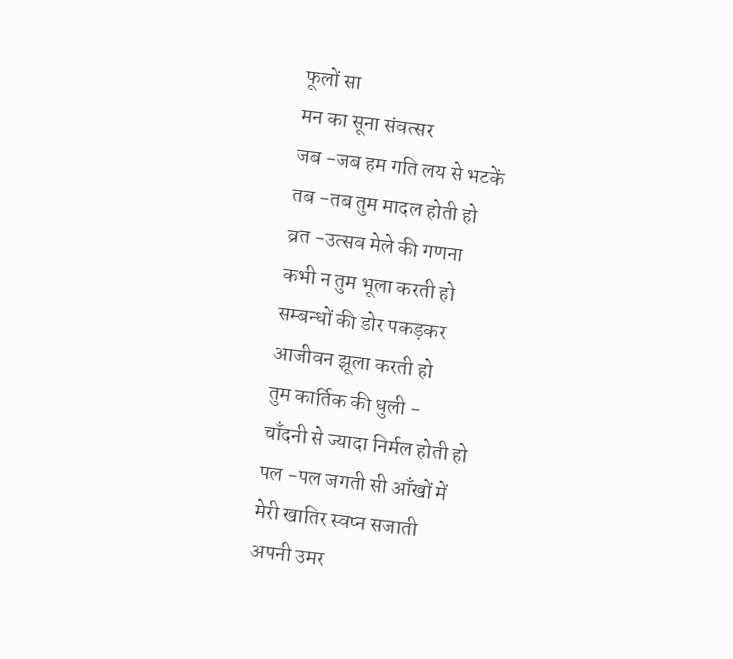फूलों सा
मन का सूना संवत्सर
जब -जब हम गति लय से भटकें
तब -तब तुम मादल होती हो
व्रत -उत्सव मेले की गणना
कभी न तुम भूला करती हो
सम्बन्धों की डोर पकड़कर
आजीवन झूला करती हो
तुम कार्तिक की धुली -
चाँदनी से ज्यादा निर्मल होती हो
पल -पल जगती सी आँखों में
मेरी खातिर स्वप्न सजाती
अपनी उमर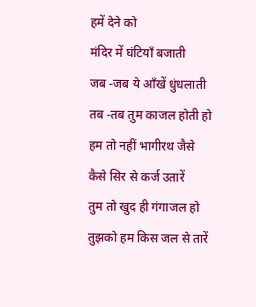हमें देने को
मंदिर में घंटियाँ बजाती
जब -जब ये आँखें धुंधलाती
तब -तब तुम काजल होती हो
हम तो नहीं भागीरथ जैसे
कैसे सिर से कर्ज उतारें
तुम तो खुद ही गंगाजल हो
तुझको हम किस जल से तारें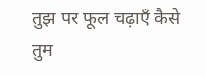तुझ पर फूल चढ़ाएँ कैसे
तुम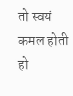तो स्वयं कमल होती हो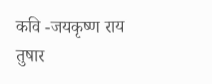कवि -जयकृष्ण राय तुषार